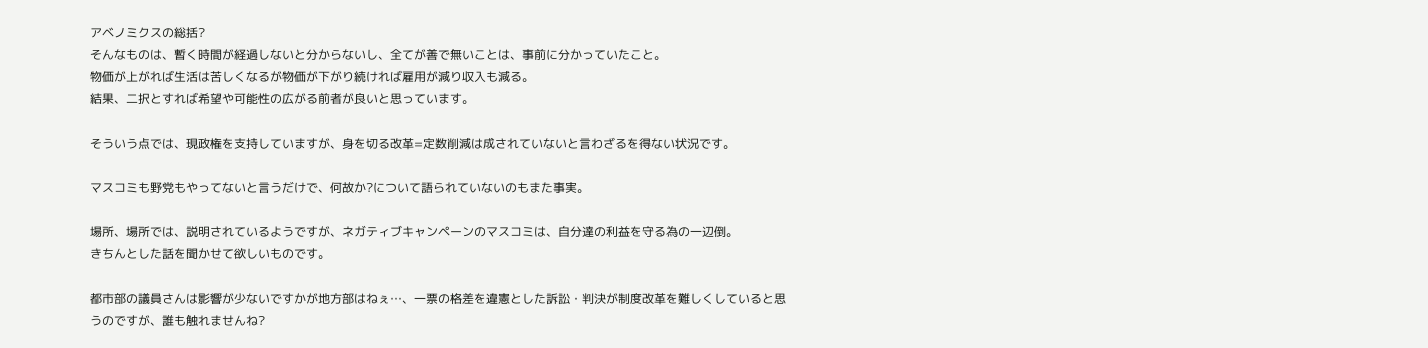アベノミクスの総括?
そんなものは、暫く時間が経過しないと分からないし、全てが善で無いことは、事前に分かっていたこと。
物価が上がれば生活は苦しくなるが物価が下がり続ければ雇用が減り収入も減る。
結果、二択とすれば希望や可能性の広がる前者が良いと思っています。

そういう点では、現政権を支持していますが、身を切る改革=定数削減は成されていないと言わざるを得ない状況です。

マスコミも野党もやってないと言うだけで、何故か?について語られていないのもまた事実。

場所、場所では、説明されているようですが、ネガティブキャンペーンのマスコミは、自分達の利益を守る為の一辺倒。
きちんとした話を聞かせて欲しいものです。

都市部の議員さんは影響が少ないですかが地方部はねぇ…、一票の格差を違憲とした訴訟・判決が制度改革を難しくしていると思うのですが、誰も触れませんね?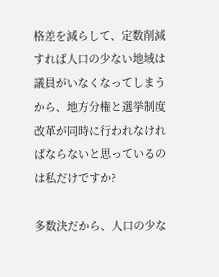格差を減らして、定数削減すれば人口の少ない地域は議員がいなくなってしまうから、地方分権と選挙制度改革が同時に行われなければならないと思っているのは私だけですか?

多数決だから、人口の少な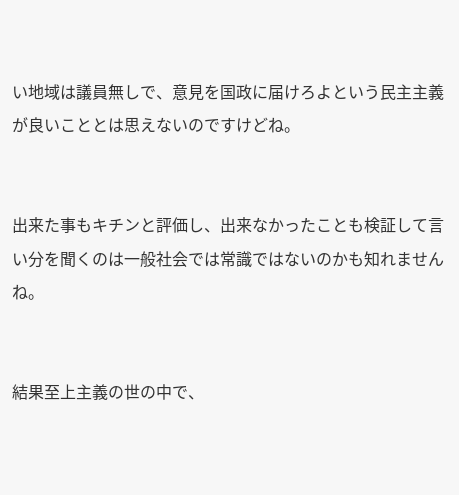い地域は議員無しで、意見を国政に届けろよという民主主義が良いこととは思えないのですけどね。


出来た事もキチンと評価し、出来なかったことも検証して言い分を聞くのは一般社会では常識ではないのかも知れませんね。


結果至上主義の世の中で、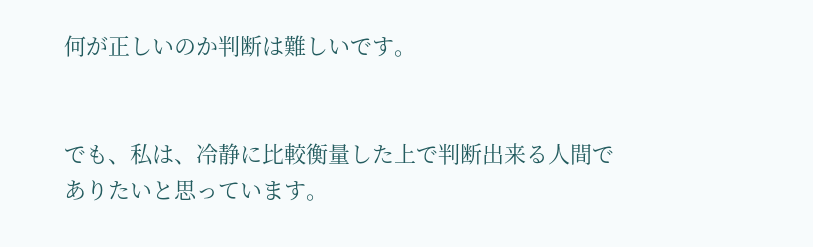何が正しいのか判断は難しいです。


でも、私は、冷静に比較衡量した上で判断出来る人間でありたいと思っています。